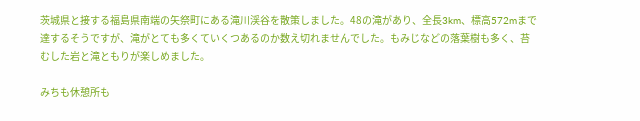茨城県と接する福島県南端の矢祭町にある滝川渓谷を散策しました。48の滝があり、全長3km、標高572mまで達するそうですが、滝がとても多くていくつあるのか数え切れませんでした。もみじなどの落葉樹も多く、苔むした岩と滝ともりが楽しめました。

みちも休憩所も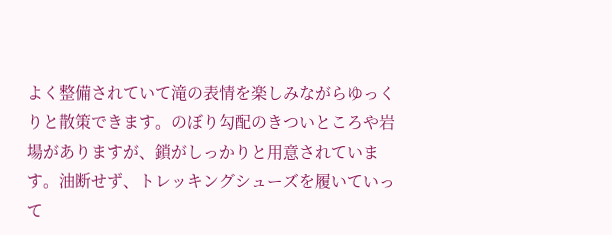よく整備されていて滝の表情を楽しみながらゆっくりと散策できます。のぼり勾配のきついところや岩場がありますが、鎖がしっかりと用意されています。油断せず、トレッキングシューズを履いていって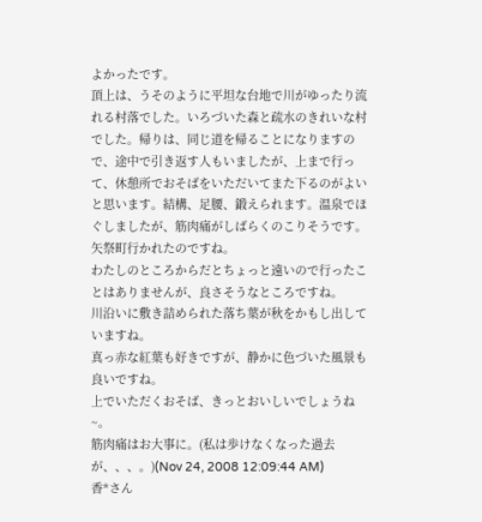よかったです。
頂上は、うそのように平坦な台地で川がゆったり流れる村落でした。いろづいた森と疏水のきれいな村でした。帰りは、同じ道を帰ることになりますので、途中で引き返す人もいましたが、上まで行って、休憩所でおそばをいただいてまた下るのがよいと思います。結構、足腰、鍛えられます。温泉でほぐしましたが、筋肉痛がしばらくのこりそうです。
矢祭町行かれたのですね。
わたしのところからだとちょっと遠いので行ったことはありませんが、良さそうなところですね。
川沿いに敷き詰められた落ち葉が秋をかもし出していますね。
真っ赤な紅葉も好きですが、静かに色づいた風景も良いですね。
上でいただくおそば、きっとおいしいでしょうね~。
筋肉痛はお大事に。(私は歩けなくなった過去が、、、。)(Nov 24, 2008 12:09:44 AM)
香*さん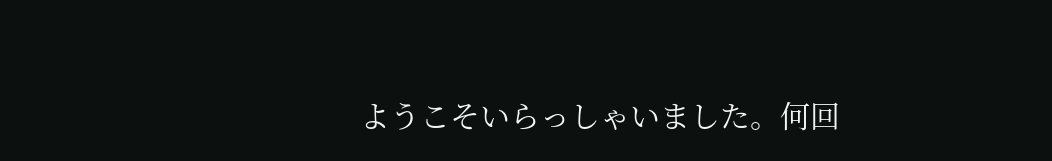ようこそいらっしゃいました。何回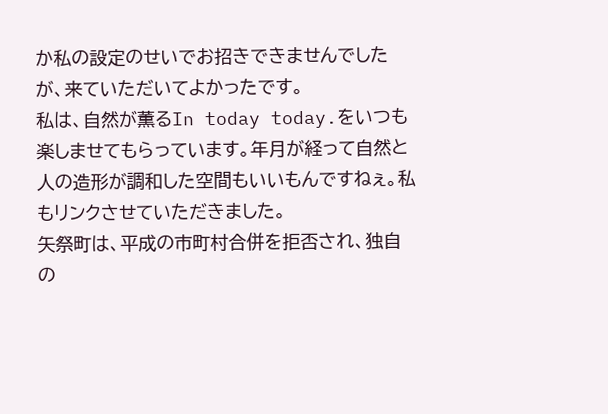か私の設定のせいでお招きできませんでしたが、来ていただいてよかったです。
私は、自然が薫るIn today today.をいつも楽しませてもらっています。年月が経って自然と人の造形が調和した空間もいいもんですねぇ。私もリンクさせていただきました。
矢祭町は、平成の市町村合併を拒否され、独自の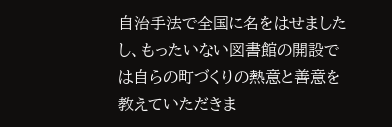自治手法で全国に名をはせましたし、もったいない図書館の開設では自らの町づくりの熱意と善意を教えていただきま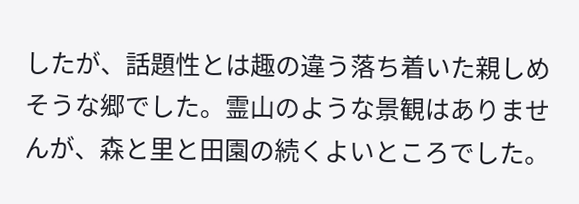したが、話題性とは趣の違う落ち着いた親しめそうな郷でした。霊山のような景観はありませんが、森と里と田園の続くよいところでした。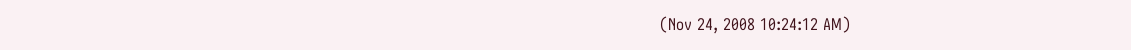(Nov 24, 2008 10:24:12 AM)